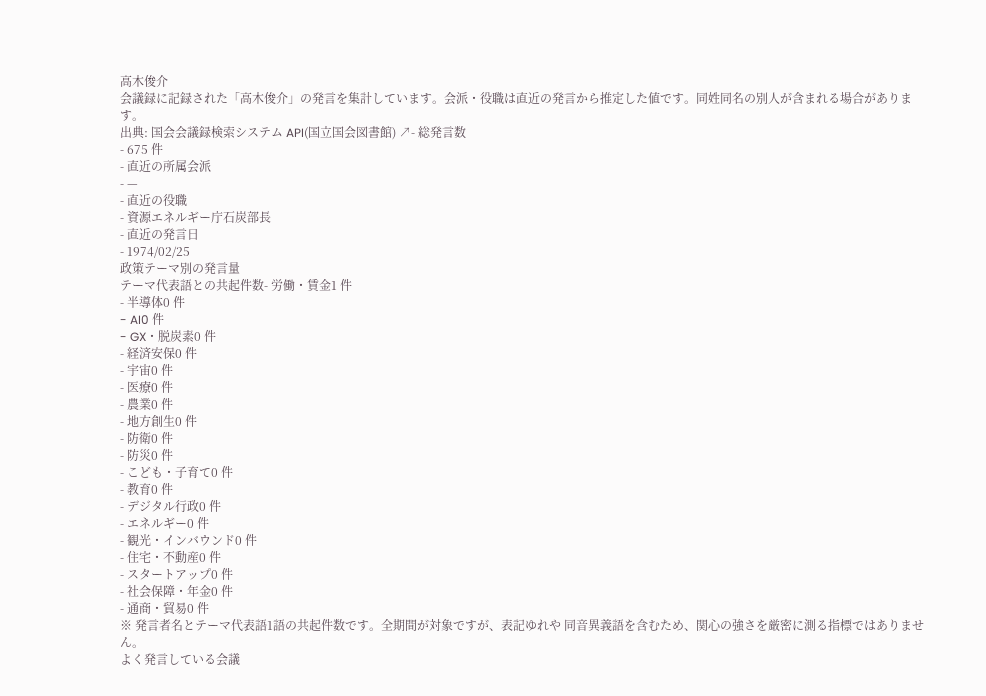高木俊介
会議録に記録された「高木俊介」の発言を集計しています。会派・役職は直近の発言から推定した値です。同姓同名の別人が含まれる場合があります。
出典: 国会会議録検索システム API(国立国会図書館) ↗- 総発言数
- 675 件
- 直近の所属会派
- —
- 直近の役職
- 資源エネルギー庁石炭部長
- 直近の発言日
- 1974/02/25
政策テーマ別の発言量
テーマ代表語との共起件数- 労働・賃金1 件
- 半導体0 件
- AI0 件
- GX・脱炭素0 件
- 経済安保0 件
- 宇宙0 件
- 医療0 件
- 農業0 件
- 地方創生0 件
- 防衛0 件
- 防災0 件
- こども・子育て0 件
- 教育0 件
- デジタル行政0 件
- エネルギー0 件
- 観光・インバウンド0 件
- 住宅・不動産0 件
- スタートアップ0 件
- 社会保障・年金0 件
- 通商・貿易0 件
※ 発言者名とテーマ代表語1語の共起件数です。全期間が対象ですが、表記ゆれや 同音異義語を含むため、関心の強さを厳密に測る指標ではありません。
よく発言している会議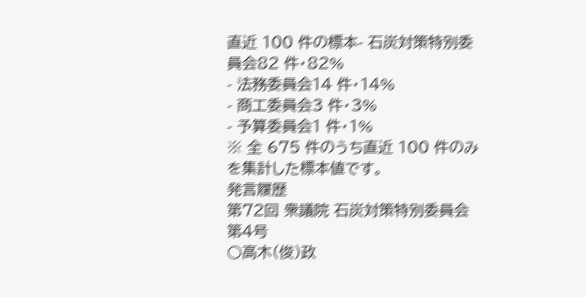直近 100 件の標本- 石炭対策特別委員会82 件・82%
- 法務委員会14 件・14%
- 商工委員会3 件・3%
- 予算委員会1 件・1%
※ 全 675 件のうち直近 100 件のみを集計した標本値です。
発言履歴
第72回 衆議院 石炭対策特別委員会 第4号
○高木(俊)政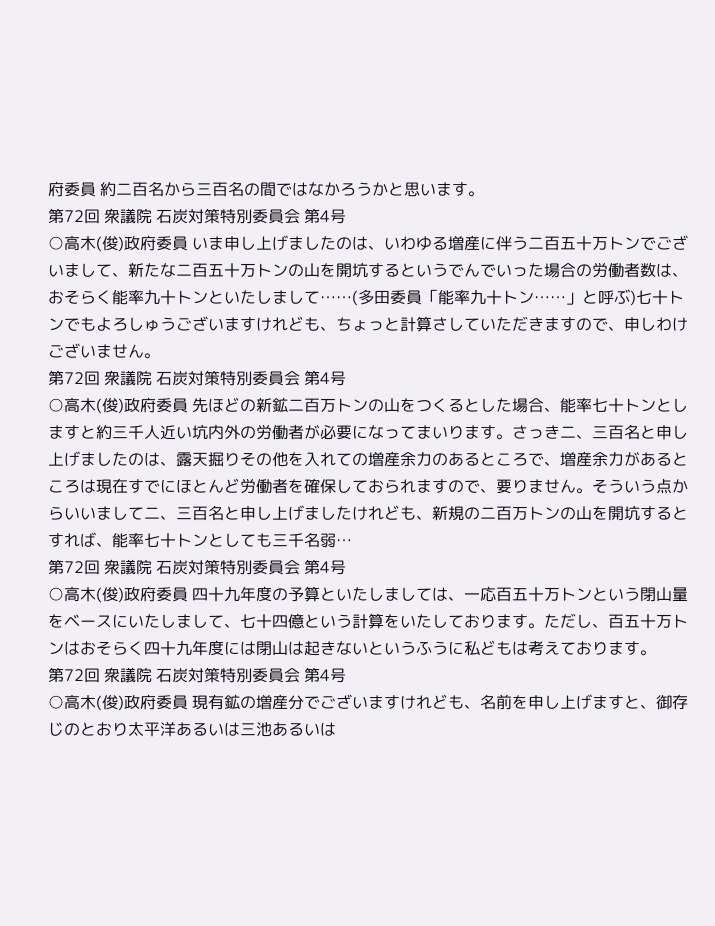府委員 約二百名から三百名の間ではなかろうかと思います。
第72回 衆議院 石炭対策特別委員会 第4号
○高木(俊)政府委員 いま申し上げましたのは、いわゆる増産に伴う二百五十万トンでございまして、新たな二百五十万トンの山を開坑するというでんでいった場合の労働者数は、おそらく能率九十トンといたしまして……(多田委員「能率九十トン……」と呼ぶ)七十トンでもよろしゅうございますけれども、ちょっと計算さしていただきますので、申しわけございません。
第72回 衆議院 石炭対策特別委員会 第4号
○高木(俊)政府委員 先ほどの新鉱二百万トンの山をつくるとした場合、能率七十トンとしますと約三千人近い坑内外の労働者が必要になってまいります。さっき二、三百名と申し上げましたのは、露天掘りその他を入れての増産余力のあるところで、増産余力があるところは現在すでにほとんど労働者を確保しておられますので、要りません。そういう点からいいまして二、三百名と申し上げましたけれども、新規の二百万トンの山を開坑するとすれば、能率七十トンとしても三千名弱…
第72回 衆議院 石炭対策特別委員会 第4号
○高木(俊)政府委員 四十九年度の予算といたしましては、一応百五十万トンという閉山量をベースにいたしまして、七十四億という計算をいたしております。ただし、百五十万トンはおそらく四十九年度には閉山は起きないというふうに私どもは考えております。
第72回 衆議院 石炭対策特別委員会 第4号
○高木(俊)政府委員 現有鉱の増産分でございますけれども、名前を申し上げますと、御存じのとおり太平洋あるいは三池あるいは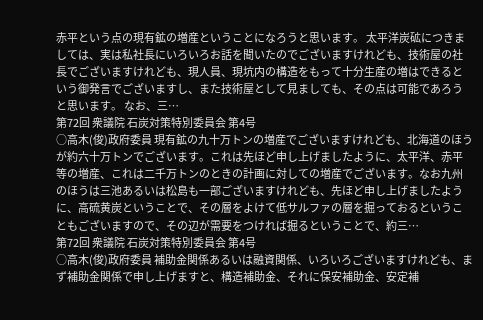赤平という点の現有鉱の増産ということになろうと思います。 太平洋炭砿につきましては、実は私社長にいろいろお話を聞いたのでございますけれども、技術屋の社長でございますけれども、現人員、現坑内の構造をもって十分生産の増はできるという御発言でございますし、また技術屋として見ましても、その点は可能であろうと思います。 なお、三…
第72回 衆議院 石炭対策特別委員会 第4号
○高木(俊)政府委員 現有鉱の九十万トンの増産でございますけれども、北海道のほうが約六十万トンでございます。これは先ほど申し上げましたように、太平洋、赤平等の増産、これは二千万トンのときの計画に対しての増産でございます。なお九州のほうは三池あるいは松島も一部ございますけれども、先ほど申し上げましたように、高硫黄炭ということで、その層をよけて低サルファの層を掘っておるということもございますので、その辺が需要をつければ掘るということで、約三…
第72回 衆議院 石炭対策特別委員会 第4号
○高木(俊)政府委員 補助金関係あるいは融資関係、いろいろございますけれども、まず補助金関係で申し上げますと、構造補助金、それに保安補助金、安定補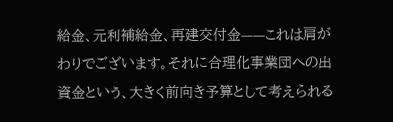給金、元利補給金、再建交付金——これは肩がわりでございます。それに合理化事業団への出資金という、大きく前向き予算として考えられる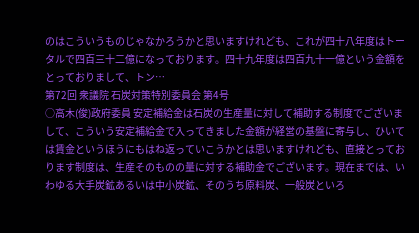のはこういうものじゃなかろうかと思いますけれども、これが四十八年度はトータルで四百三十二億になっております。四十九年度は四百九十一億という金額をとっておりまして、トン…
第72回 衆議院 石炭対策特別委員会 第4号
○高木(俊)政府委員 安定補給金は石炭の生産量に対して補助する制度でございまして、こういう安定補給金で入ってきました金額が経営の基盤に寄与し、ひいては賃金というほうにもはね返っていこうかとは思いますけれども、直接とっております制度は、生産そのものの量に対する補助金でございます。現在までは、いわゆる大手炭鉱あるいは中小炭鉱、そのうち原料炭、一般炭といろ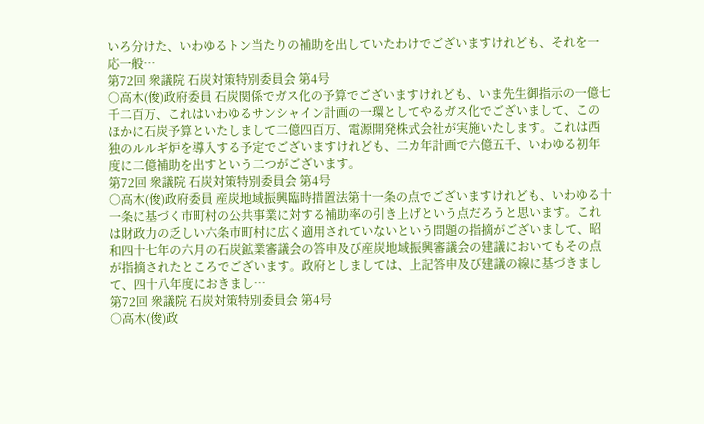いろ分けた、いわゆるトン当たりの補助を出していたわけでございますけれども、それを一応一般…
第72回 衆議院 石炭対策特別委員会 第4号
○高木(俊)政府委員 石炭関係でガス化の予算でございますけれども、いま先生御指示の一億七千二百万、これはいわゆるサンシャイン計画の一環としてやるガス化でございまして、このほかに石炭予算といたしまして二億四百万、電源開発株式会社が実施いたします。これは西独のルルギ炉を導入する予定でございますけれども、二カ年計画で六億五千、いわゆる初年度に二億補助を出すという二つがございます。
第72回 衆議院 石炭対策特別委員会 第4号
○高木(俊)政府委員 産炭地域振興臨時措置法第十一条の点でございますけれども、いわゆる十一条に基づく市町村の公共事業に対する補助率の引き上げという点だろうと思います。これは財政力の乏しい六条市町村に広く適用されていないという問題の指摘がございまして、昭和四十七年の六月の石炭鉱業審議会の答申及び産炭地域振興審議会の建議においてもその点が指摘されたところでございます。政府としましては、上記答申及び建議の線に基づきまして、四十八年度におきまし…
第72回 衆議院 石炭対策特別委員会 第4号
○高木(俊)政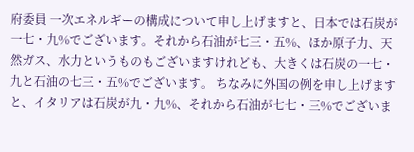府委員 一次エネルギーの構成について申し上げますと、日本では石炭が一七・九%でございます。それから石油が七三・五%、ほか原子力、天然ガス、水力というものもございますけれども、大きくは石炭の一七・九と石油の七三・五%でございます。 ちなみに外国の例を申し上げますと、イタリアは石炭が九・九%、それから石油が七七・三%でございま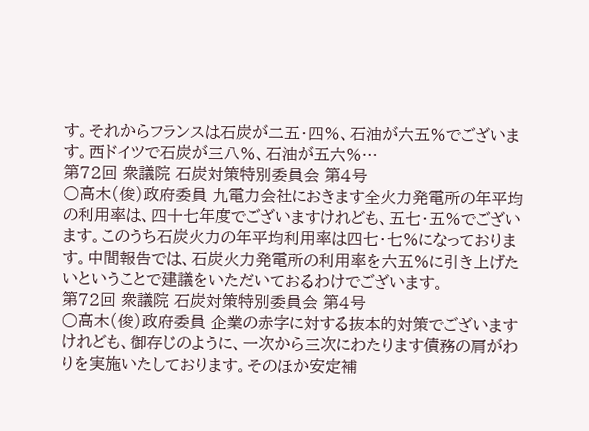す。それからフランスは石炭が二五・四%、石油が六五%でございます。西ドイツで石炭が三八%、石油が五六%…
第72回 衆議院 石炭対策特別委員会 第4号
○高木(俊)政府委員 九電力会社におきます全火力発電所の年平均の利用率は、四十七年度でございますけれども、五七・五%でございます。このうち石炭火力の年平均利用率は四七・七%になっております。中間報告では、石炭火力発電所の利用率を六五%に引き上げたいということで建議をいただいておるわけでございます。
第72回 衆議院 石炭対策特別委員会 第4号
○高木(俊)政府委員 企業の赤字に対する抜本的対策でございますけれども、御存じのように、一次から三次にわたります債務の肩がわりを実施いたしております。そのほか安定補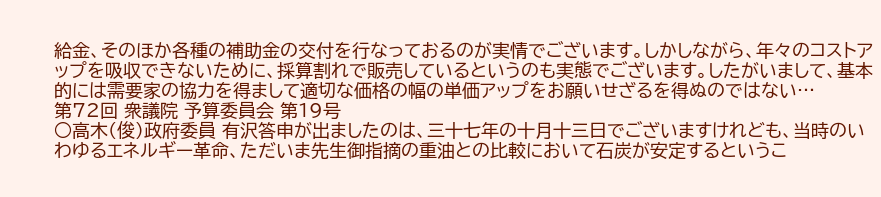給金、そのほか各種の補助金の交付を行なっておるのが実情でございます。しかしながら、年々のコストアップを吸収できないために、採算割れで販売しているというのも実態でございます。したがいまして、基本的には需要家の協力を得まして適切な価格の幅の単価アップをお願いせざるを得ぬのではない…
第72回 衆議院 予算委員会 第19号
○高木(俊)政府委員 有沢答申が出ましたのは、三十七年の十月十三日でございますけれども、当時のいわゆるエネルギー革命、ただいま先生御指摘の重油との比較において石炭が安定するというこ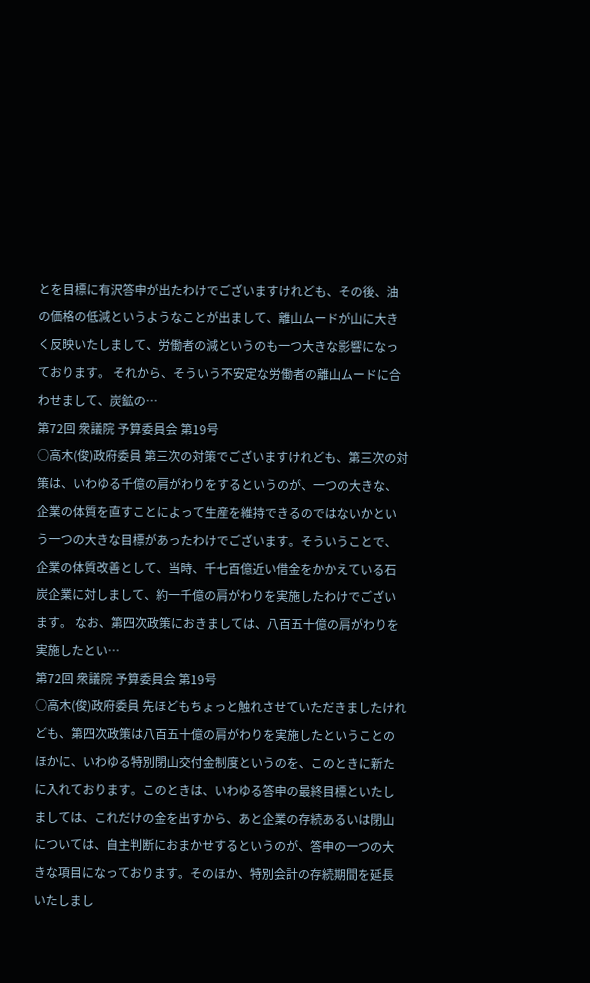とを目標に有沢答申が出たわけでございますけれども、その後、油の価格の低減というようなことが出まして、離山ムードが山に大きく反映いたしまして、労働者の減というのも一つ大きな影響になっております。 それから、そういう不安定な労働者の離山ムードに合わせまして、炭鉱の…
第72回 衆議院 予算委員会 第19号
○高木(俊)政府委員 第三次の対策でございますけれども、第三次の対策は、いわゆる千億の肩がわりをするというのが、一つの大きな、企業の体質を直すことによって生産を維持できるのではないかという一つの大きな目標があったわけでございます。そういうことで、企業の体質改善として、当時、千七百億近い借金をかかえている石炭企業に対しまして、約一千億の肩がわりを実施したわけでございます。 なお、第四次政策におきましては、八百五十億の肩がわりを実施したとい…
第72回 衆議院 予算委員会 第19号
○高木(俊)政府委員 先ほどもちょっと触れさせていただきましたけれども、第四次政策は八百五十億の肩がわりを実施したということのほかに、いわゆる特別閉山交付金制度というのを、このときに新たに入れております。このときは、いわゆる答申の最終目標といたしましては、これだけの金を出すから、あと企業の存続あるいは閉山については、自主判断におまかせするというのが、答申の一つの大きな項目になっております。そのほか、特別会計の存続期間を延長いたしまし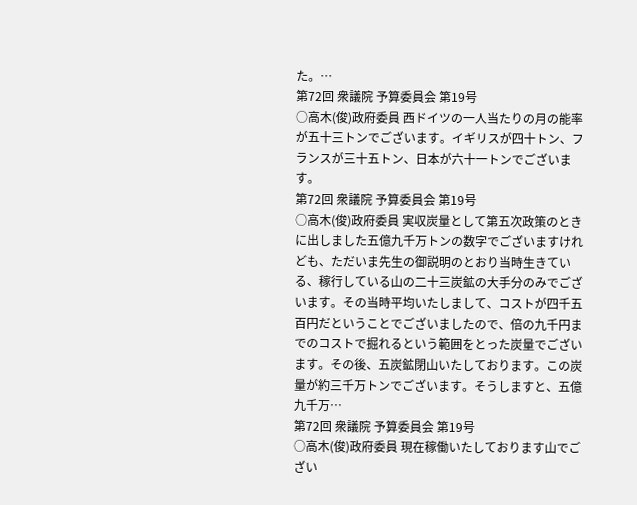た。…
第72回 衆議院 予算委員会 第19号
○高木(俊)政府委員 西ドイツの一人当たりの月の能率が五十三トンでございます。イギリスが四十トン、フランスが三十五トン、日本が六十一トンでございます。
第72回 衆議院 予算委員会 第19号
○高木(俊)政府委員 実収炭量として第五次政策のときに出しました五億九千万トンの数字でございますけれども、ただいま先生の御説明のとおり当時生きている、稼行している山の二十三炭鉱の大手分のみでございます。その当時平均いたしまして、コストが四千五百円だということでございましたので、倍の九千円までのコストで掘れるという範囲をとった炭量でございます。その後、五炭鉱閉山いたしております。この炭量が約三千万トンでございます。そうしますと、五億九千万…
第72回 衆議院 予算委員会 第19号
○高木(俊)政府委員 現在稼働いたしております山でござい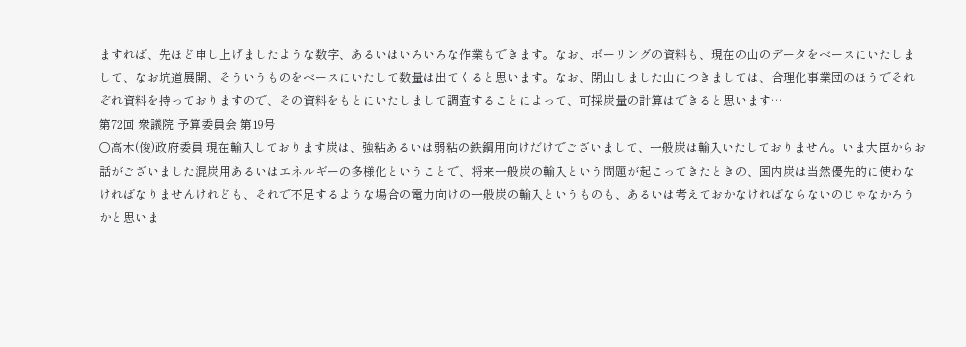ますれば、先ほど申し上げましたような数字、あるいはいろいろな作業もできます。なお、ボーリングの資料も、現在の山のデータをベースにいたしまして、なお坑道展開、そういうものをベースにいたして数量は出てくると思います。なお、閉山しました山につきましては、合理化事業団のほうでそれぞれ資料を持っておりますので、その資料をもとにいたしまして調査することによって、可採炭量の計算はできると思います…
第72回 衆議院 予算委員会 第19号
○高木(俊)政府委員 現在輸入しております炭は、強粘あるいは弱粘の鉄鋼用向けだけでございまして、一般炭は輸入いたしておりません。いま大臣からお話がございました混炭用あるいはエネルギーの多様化ということで、将来一般炭の輸入という問題が起こってきたときの、国内炭は当然優先的に使わなければなりませんけれども、それで不足するような場合の電力向けの一般炭の輸入というものも、あるいは考えておかなければならないのじゃなかろうかと思いま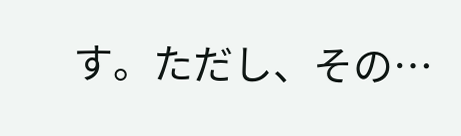す。ただし、その…